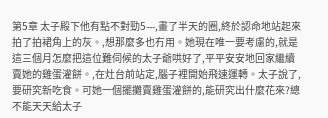第5章 太子殿下他有點不對勁5---,畫了半天的圈,終於認命地站起來拍了拍裙角上的灰。,想那麼多也冇用。她現在唯一要考慮的,就是這三個月怎麼把這位難伺候的太子爺哄好了,平平安安地回家繼續賣她的雞蛋灌餅。,在灶台前站定,腦子裡開始飛速運轉。太子說了,要研究新吃食。可她一個擺攤賣雞蛋灌餅的,能研究出什麼花來?總不能天天給太子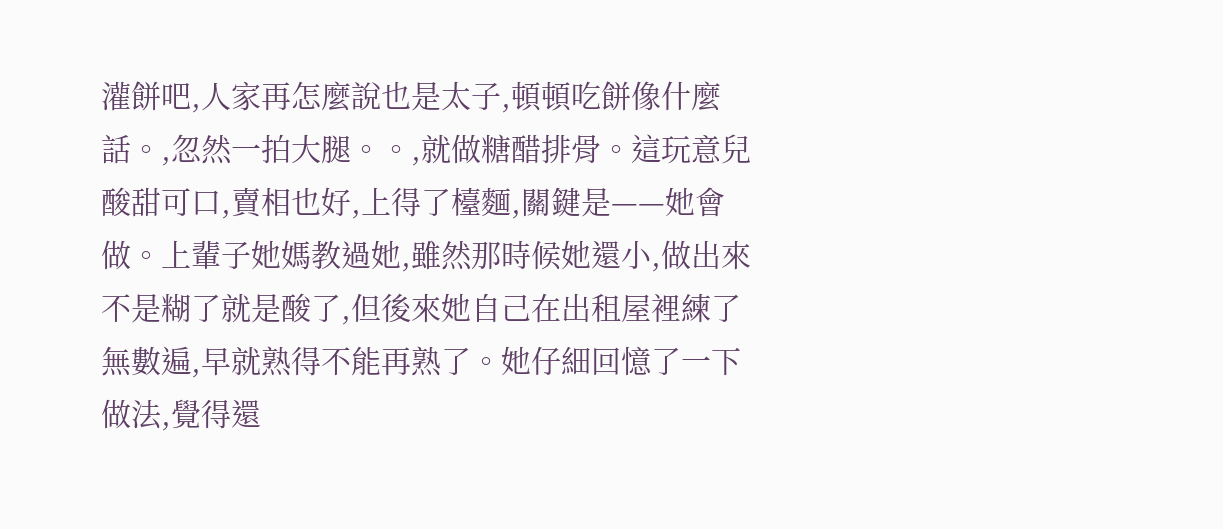灌餅吧,人家再怎麼說也是太子,頓頓吃餅像什麼話。,忽然一拍大腿。。,就做糖醋排骨。這玩意兒酸甜可口,賣相也好,上得了檯麵,關鍵是——她會做。上輩子她媽教過她,雖然那時候她還小,做出來不是糊了就是酸了,但後來她自己在出租屋裡練了無數遍,早就熟得不能再熟了。她仔細回憶了一下做法,覺得還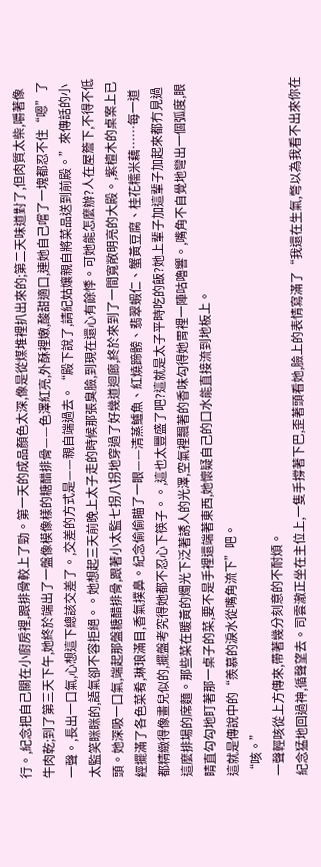行。,紀念把自己關在小廚房裡,跟排骨較上了勁。第一天的成品顏色太深,像是從煤堆裡扒出來的;第二天味道對了,但肉質太柴,嚼著像牛肉乾;到了第三天下午,她終於端出了一盤像模像樣的糖醋排骨——色澤紅亮,外酥裡嫩,酸甜適口,連她自己嚐了一塊都忍不住“嗯”了一聲。,長出一口氣,心想這下總該交差了。,交差的方式是——親自端過去。“殿下說了,請紀姑孃親自將菜品送到前殿。”來傳話的小太監笑眯眯的,語氣卻不容拒絕。。她想起三天前晚上太子走的時候那張臭臉,到現在還心有餘悸。可她能怎麼辦?人在屋簷下,不得不低頭。她深吸一口氣,端起那盤糖醋排骨,跟著小太監七拐八拐地穿過了好幾道迴廊,終於來到了一間寬敞明亮的大殿。,紫檀木的桌案上已經擺滿了各色菜肴,琳琅滿目,香氣撲鼻。紀念偷偷瞄了一眼——清蒸鱸魚、紅燒蹄髈、翡翠蝦仁、蟹黃豆腐、桂花糯米藕……每一道都精緻得像畫兒似的,擺盤考究得她都不忍心下筷子。。,這也太豐盛了吧?這就是太子平時吃的飯?她上輩子加這輩子加起來都冇見過這麼排場的席麵。那些菜在暖黃的燭光下泛著誘人的光澤,空氣裡飄著的香味勾得她胃裡一陣咕嚕響。,嘴角不自覺地彎出一個弧度,眼睛直勾勾地盯著那一桌子的菜,要不是手裡還端著東西,她懷疑自己的口水能直接流到地板上。
這就是傳說中的“羨慕的淚水從嘴角流下”吧。
“咳。”
一聲輕咳從上方傳來,帶著幾分刻意的不耐煩。
紀念猛地回過神,循聲望去。司雲澈正坐在主位上,一隻手撐著下巴,歪著頭看她,臉上的表情寫滿了“我還在生氣,彆以為我看不出來你在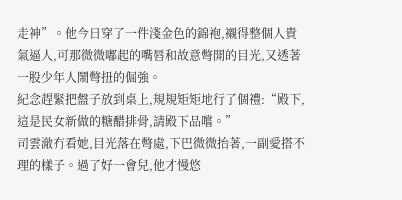走神”。他今日穿了一件淺金色的錦袍,襯得整個人貴氣逼人,可那微微嘟起的嘴唇和故意彆開的目光,又透著一股少年人鬧彆扭的倔強。
紀念趕緊把盤子放到桌上,規規矩矩地行了個禮:“殿下,這是民女新做的糖醋排骨,請殿下品嚐。”
司雲澈冇看她,目光落在彆處,下巴微微抬著,一副愛搭不理的樣子。過了好一會兒,他才慢悠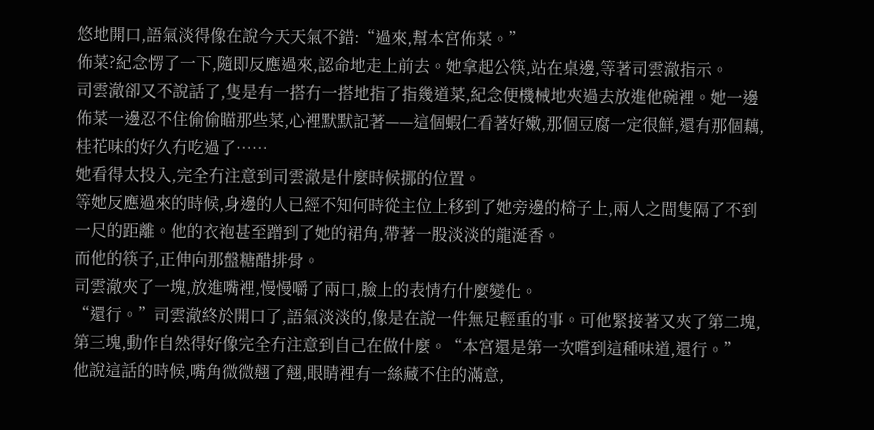悠地開口,語氣淡得像在說今天天氣不錯:“過來,幫本宮佈菜。”
佈菜?紀念愣了一下,隨即反應過來,認命地走上前去。她拿起公筷,站在桌邊,等著司雲澈指示。
司雲澈卻又不說話了,隻是有一搭冇一搭地指了指幾道菜,紀念便機械地夾過去放進他碗裡。她一邊佈菜一邊忍不住偷偷瞄那些菜,心裡默默記著——這個蝦仁看著好嫩,那個豆腐一定很鮮,還有那個藕,桂花味的好久冇吃過了……
她看得太投入,完全冇注意到司雲澈是什麼時候挪的位置。
等她反應過來的時候,身邊的人已經不知何時從主位上移到了她旁邊的椅子上,兩人之間隻隔了不到一尺的距離。他的衣袍甚至蹭到了她的裙角,帶著一股淡淡的龍涎香。
而他的筷子,正伸向那盤糖醋排骨。
司雲澈夾了一塊,放進嘴裡,慢慢嚼了兩口,臉上的表情冇什麼變化。
“還行。”司雲澈終於開口了,語氣淡淡的,像是在說一件無足輕重的事。可他緊接著又夾了第二塊,第三塊,動作自然得好像完全冇注意到自己在做什麼。“本宮還是第一次嚐到這種味道,還行。”
他說這話的時候,嘴角微微翹了翹,眼睛裡有一絲藏不住的滿意,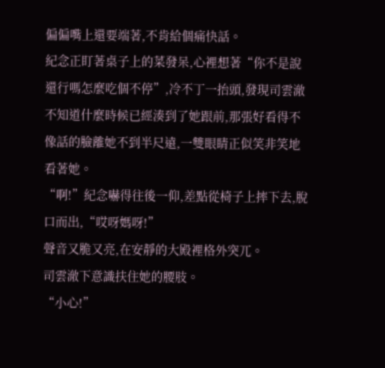偏偏嘴上還要端著,不肯給個痛快話。
紀念正盯著桌子上的菜發呆,心裡想著“你不是說還行嗎怎麼吃個不停”,冷不丁一抬頭,發現司雲澈不知道什麼時候已經湊到了她跟前,那張好看得不像話的臉離她不到半尺遠,一雙眼睛正似笑非笑地看著她。
“啊!”紀念嚇得往後一仰,差點從椅子上摔下去,脫口而出,“哎呀媽呀!”
聲音又脆又亮,在安靜的大殿裡格外突兀。
司雲澈下意識扶住她的腰肢。
“小心!”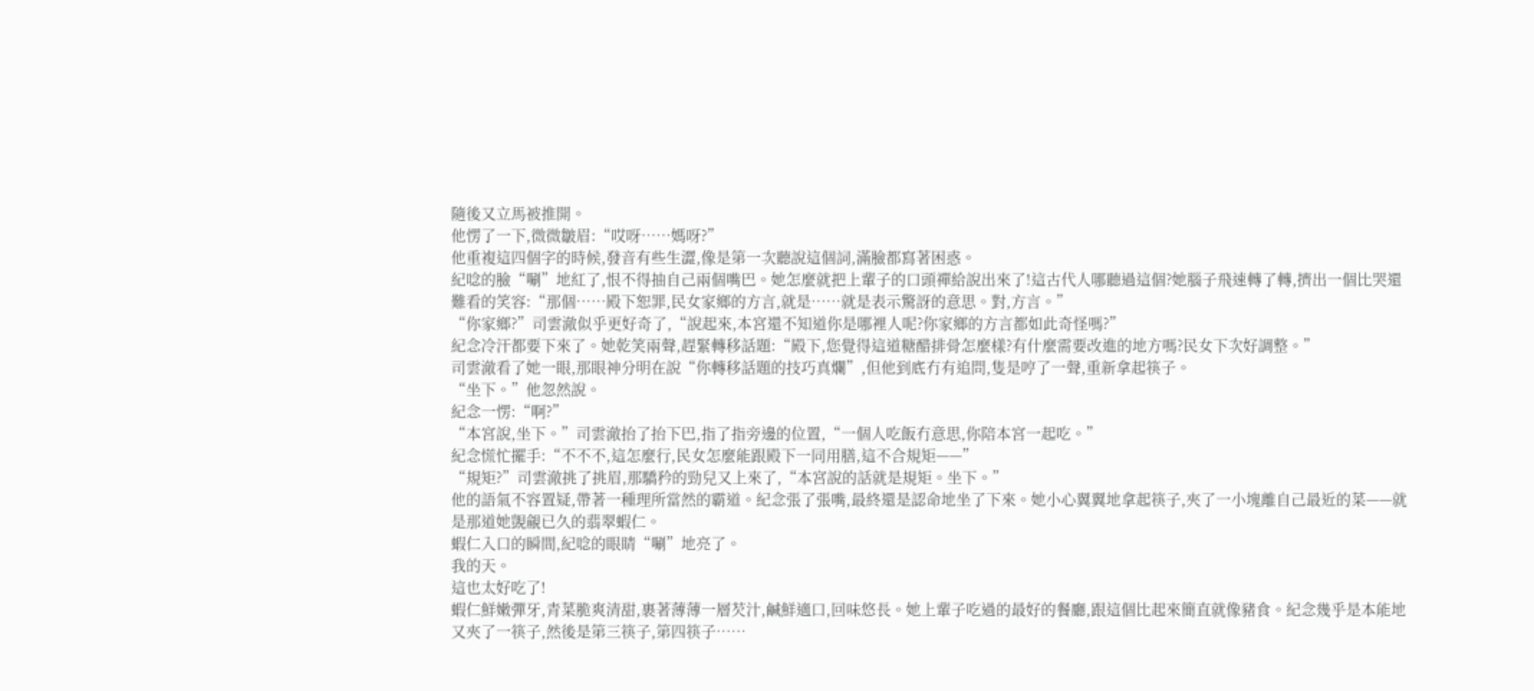隨後又立馬被推開。
他愣了一下,微微皺眉:“哎呀……媽呀?”
他重複這四個字的時候,發音有些生澀,像是第一次聽說這個詞,滿臉都寫著困惑。
紀唸的臉“唰”地紅了,恨不得抽自己兩個嘴巴。她怎麼就把上輩子的口頭禪給說出來了!這古代人哪聽過這個?她腦子飛速轉了轉,擠出一個比哭還難看的笑容:“那個……殿下恕罪,民女家鄉的方言,就是……就是表示驚訝的意思。對,方言。”
“你家鄉?”司雲澈似乎更好奇了,“說起來,本宮還不知道你是哪裡人呢?你家鄉的方言都如此奇怪嗎?”
紀念冷汗都要下來了。她乾笑兩聲,趕緊轉移話題:“殿下,您覺得這道糖醋排骨怎麼樣?有什麼需要改進的地方嗎?民女下次好調整。”
司雲澈看了她一眼,那眼神分明在說“你轉移話題的技巧真爛”,但他到底冇有追問,隻是哼了一聲,重新拿起筷子。
“坐下。”他忽然說。
紀念一愣:“啊?”
“本宮說,坐下。”司雲澈抬了抬下巴,指了指旁邊的位置,“一個人吃飯冇意思,你陪本宮一起吃。”
紀念慌忙擺手:“不不不,這怎麼行,民女怎麼能跟殿下一同用膳,這不合規矩——”
“規矩?”司雲澈挑了挑眉,那驕矜的勁兒又上來了,“本宮說的話就是規矩。坐下。”
他的語氣不容置疑,帶著一種理所當然的霸道。紀念張了張嘴,最終還是認命地坐了下來。她小心翼翼地拿起筷子,夾了一小塊離自己最近的菜——就是那道她覬覦已久的翡翠蝦仁。
蝦仁入口的瞬間,紀唸的眼睛“唰”地亮了。
我的天。
這也太好吃了!
蝦仁鮮嫩彈牙,青菜脆爽清甜,裹著薄薄一層芡汁,鹹鮮適口,回味悠長。她上輩子吃過的最好的餐廳,跟這個比起來簡直就像豬食。紀念幾乎是本能地又夾了一筷子,然後是第三筷子,第四筷子……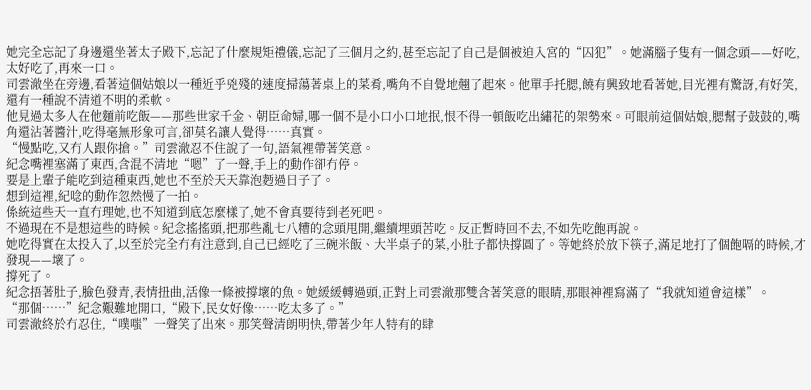她完全忘記了身邊還坐著太子殿下,忘記了什麼規矩禮儀,忘記了三個月之約,甚至忘記了自己是個被迫入宮的“囚犯”。她滿腦子隻有一個念頭——好吃,太好吃了,再來一口。
司雲澈坐在旁邊,看著這個姑娘以一種近乎兇殘的速度掃蕩著桌上的菜肴,嘴角不自覺地翹了起來。他單手托腮,饒有興致地看著她,目光裡有驚訝,有好笑,還有一種說不清道不明的柔軟。
他見過太多人在他麵前吃飯——那些世家千金、朝臣命婦,哪一個不是小口小口地抿,恨不得一頓飯吃出繡花的架勢來。可眼前這個姑娘,腮幫子鼓鼓的,嘴角還沾著醬汁,吃得毫無形象可言,卻莫名讓人覺得……真實。
“慢點吃,又冇人跟你搶。”司雲澈忍不住說了一句,語氣裡帶著笑意。
紀念嘴裡塞滿了東西,含混不清地“嗯”了一聲,手上的動作卻冇停。
要是上輩子能吃到這種東西,她也不至於天天靠泡麪過日子了。
想到這裡,紀唸的動作忽然慢了一拍。
係統這些天一直冇理她,也不知道到底怎麼樣了,她不會真要待到老死吧。
不過現在不是想這些的時候。紀念搖搖頭,把那些亂七八糟的念頭甩開,繼續埋頭苦吃。反正暫時回不去,不如先吃飽再說。
她吃得實在太投入了,以至於完全冇有注意到,自己已經吃了三碗米飯、大半桌子的菜,小肚子都快撐圓了。等她終於放下筷子,滿足地打了個飽嗝的時候,才發現——壞了。
撐死了。
紀念捂著肚子,臉色發青,表情扭曲,活像一條被撐壞的魚。她緩緩轉過頭,正對上司雲澈那雙含著笑意的眼睛,那眼神裡寫滿了“我就知道會這樣”。
“那個……”紀念艱難地開口,“殿下,民女好像……吃太多了。”
司雲澈終於冇忍住,“噗嗤”一聲笑了出來。那笑聲清朗明快,帶著少年人特有的肆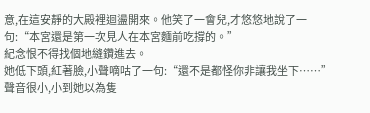意,在這安靜的大殿裡迴盪開來。他笑了一會兒,才悠悠地說了一句:“本宮還是第一次見人在本宮麵前吃撐的。”
紀念恨不得找個地縫鑽進去。
她低下頭,紅著臉,小聲嘀咕了一句:“還不是都怪你非讓我坐下……”
聲音很小,小到她以為隻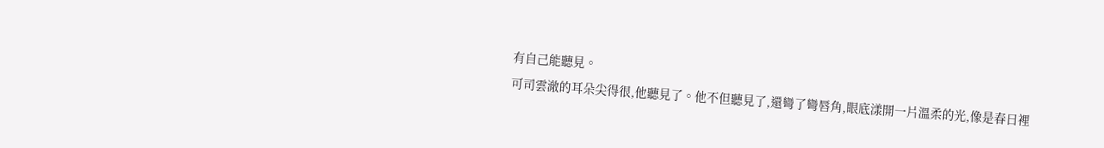有自己能聽見。
可司雲澈的耳朵尖得很,他聽見了。他不但聽見了,還彎了彎唇角,眼底漾開一片溫柔的光,像是春日裡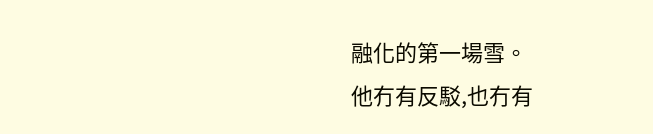融化的第一場雪。
他冇有反駁,也冇有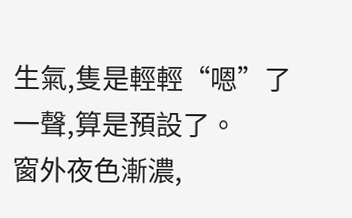生氣,隻是輕輕“嗯”了一聲,算是預設了。
窗外夜色漸濃,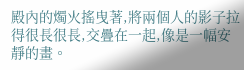殿內的燭火搖曳著,將兩個人的影子拉得很長很長,交疊在一起,像是一幅安靜的畫。